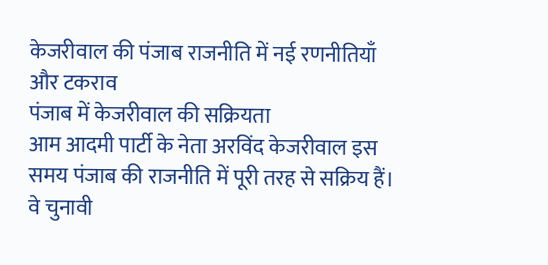केजरीवाल की पंजाब राजनीति में नई रणनीतियाँ और टकराव
पंजाब में केजरीवाल की सक्रियता
आम आदमी पार्टी के नेता अरविंद केजरीवाल इस समय पंजाब की राजनीति में पूरी तरह से सक्रिय हैं। वे चुनावी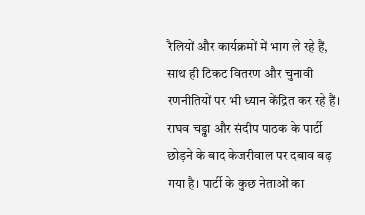रैलियों और कार्यक्रमों में भाग ले रहे हैं, साथ ही टिकट वितरण और चुनावी रणनीतियों पर भी ध्यान केंद्रित कर रहे हैं। राघव चड्ढा और संदीप पाठक के पार्टी छोड़ने के बाद केजरीवाल पर दबाव बढ़ गया है। पार्टी के कुछ नेताओं का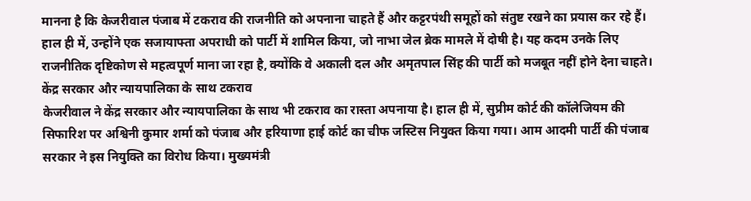मानना है कि केजरीवाल पंजाब में टकराव की राजनीति को अपनाना चाहते हैं और कट्टरपंथी समूहों को संतुष्ट रखने का प्रयास कर रहे हैं। हाल ही में, उन्होंने एक सजायाफ्ता अपराधी को पार्टी में शामिल किया, जो नाभा जेल ब्रेक मामले में दोषी है। यह कदम उनके लिए राजनीतिक दृष्टिकोण से महत्वपूर्ण माना जा रहा है, क्योंकि वे अकाली दल और अमृतपाल सिंह की पार्टी को मजबूत नहीं होने देना चाहते।
केंद्र सरकार और न्यायपालिका के साथ टकराव
केजरीवाल ने केंद्र सरकार और न्यायपालिका के साथ भी टकराव का रास्ता अपनाया है। हाल ही में, सुप्रीम कोर्ट की कॉलेजियम की सिफारिश पर अश्विनी कुमार शर्मा को पंजाब और हरियाणा हाई कोर्ट का चीफ जस्टिस नियुक्त किया गया। आम आदमी पार्टी की पंजाब सरकार ने इस नियुक्ति का विरोध किया। मुख्यमंत्री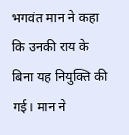भगवंत मान ने कहा कि उनकी राय के बिना यह नियुक्ति की गई। मान ने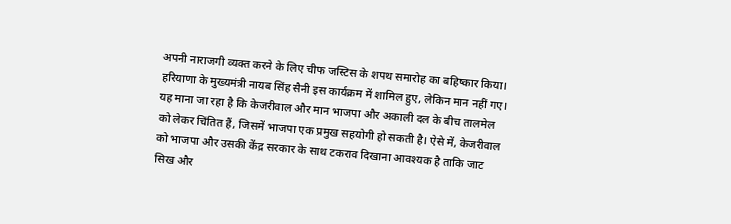अपनी नाराजगी व्यक्त करने के लिए चीफ जस्टिस के शपथ समारोह का बहिष्कार किया। हरियाणा के मुख्यमंत्री नायब सिंह सैनी इस कार्यक्रम में शामिल हुए, लेकिन मान नहीं गए। यह माना जा रहा है कि केजरीवाल और मान भाजपा और अकाली दल के बीच तालमेल को लेकर चिंतित हैं, जिसमें भाजपा एक प्रमुख सहयोगी हो सकती है। ऐसे में, केजरीवाल को भाजपा और उसकी केंद्र सरकार के साथ टकराव दिखाना आवश्यक है ताकि जाट सिख और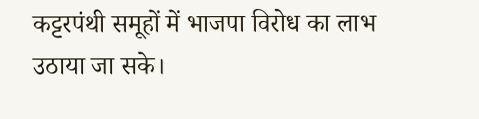कट्टरपंथी समूहों में भाजपा विरोध का लाभ उठाया जा सके।